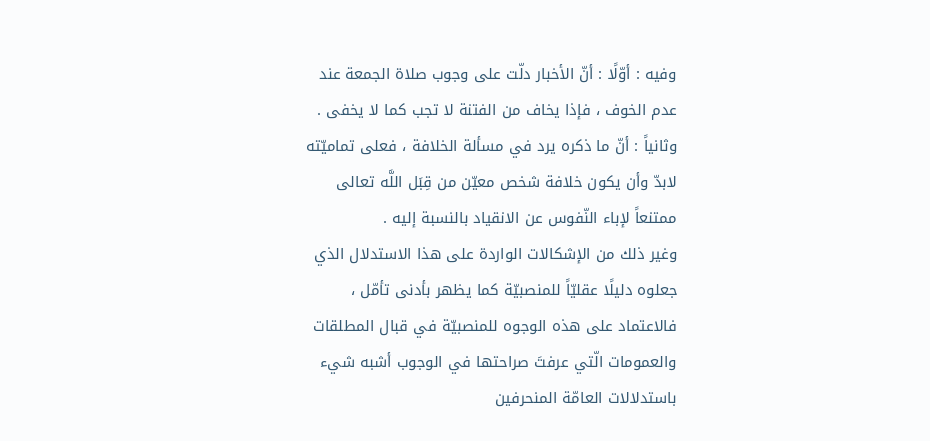وفيه : أوّلًا : أنّ الأخبار دلّت على وجوب صلاة الجمعة عند عدم الخوف ، فإذا يخاف من الفتنة لا تجب كما لا يخفى .
وثانياً : أنّ ما ذكره يرد في مسألة الخلافة ، فعلى تماميّته لابدّ وأن يكون خلافة شخص معيّن من قِبَل اللَّه تعالى ممتنعاً لإباء النّفوس عن الانقياد بالنسبة إليه .
وغير ذلك من الإشكالات الواردة على هذا الاستدلال الذي جعلوه دليلًا عقليّاً للمنصبيّة كما يظهر بأدنى تأمّل ، فالاعتماد على هذه الوجوه للمنصبيّة في قبال المطلقات والعمومات الّتي عرفتَ صراحتها في الوجوب أشبه شيء باستدلالات العامّة المنحرفين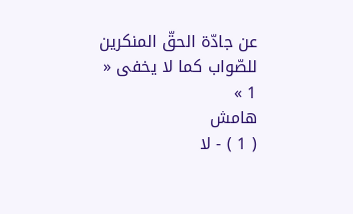عن جادّة الحقّ المنكرين للصّواب كما لا يخفى « 1 »
هامش
( 1 ) - لا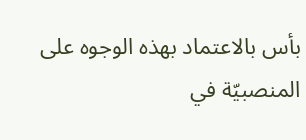بأس بالاعتماد بهذه الوجوه على المنصبيّة في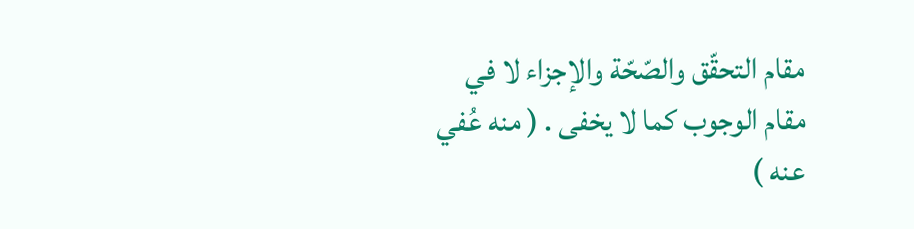مقام التحقّق والصّحّة والإجزاء لا في مقام الوجوب كما لا يخفى . ( منه عُفي عنه )